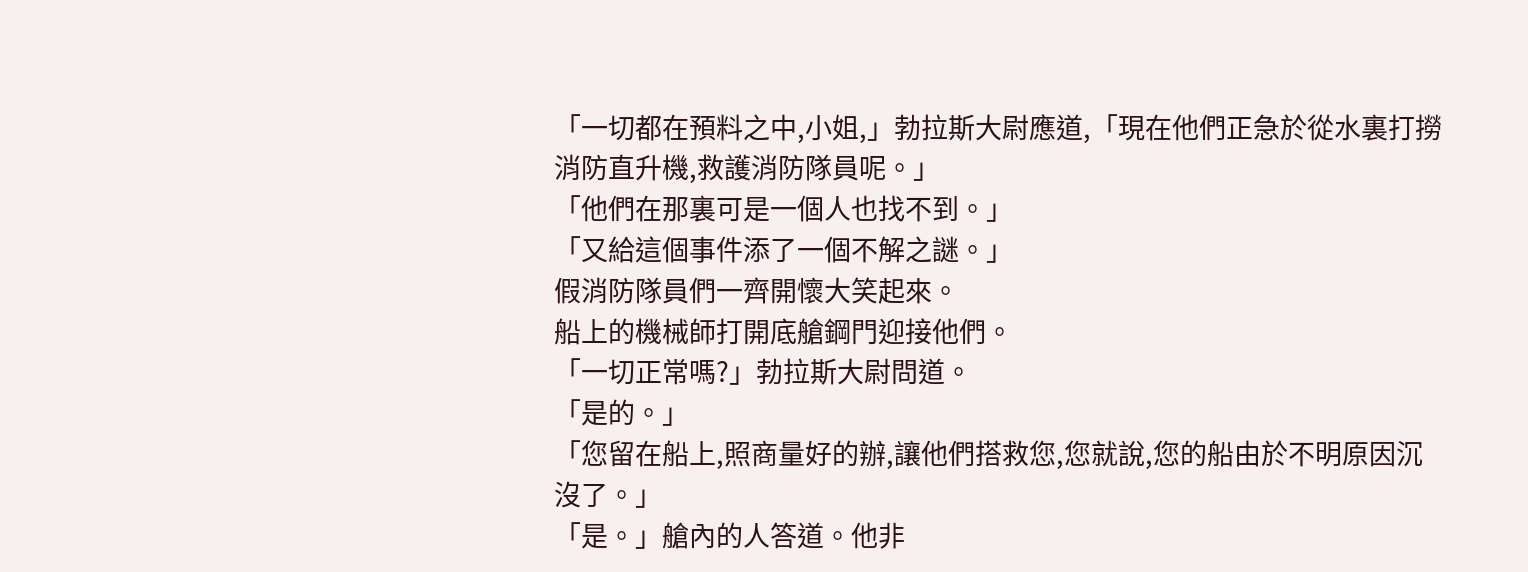「一切都在預料之中,小姐,」勃拉斯大尉應道,「現在他們正急於從水裏打撈消防直升機,救護消防隊員呢。」
「他們在那裏可是一個人也找不到。」
「又給這個事件添了一個不解之謎。」
假消防隊員們一齊開懷大笑起來。
船上的機械師打開底艙鋼門迎接他們。
「一切正常嗎?」勃拉斯大尉問道。
「是的。」
「您留在船上,照商量好的辦,讓他們搭救您,您就說,您的船由於不明原因沉沒了。」
「是。」艙內的人答道。他非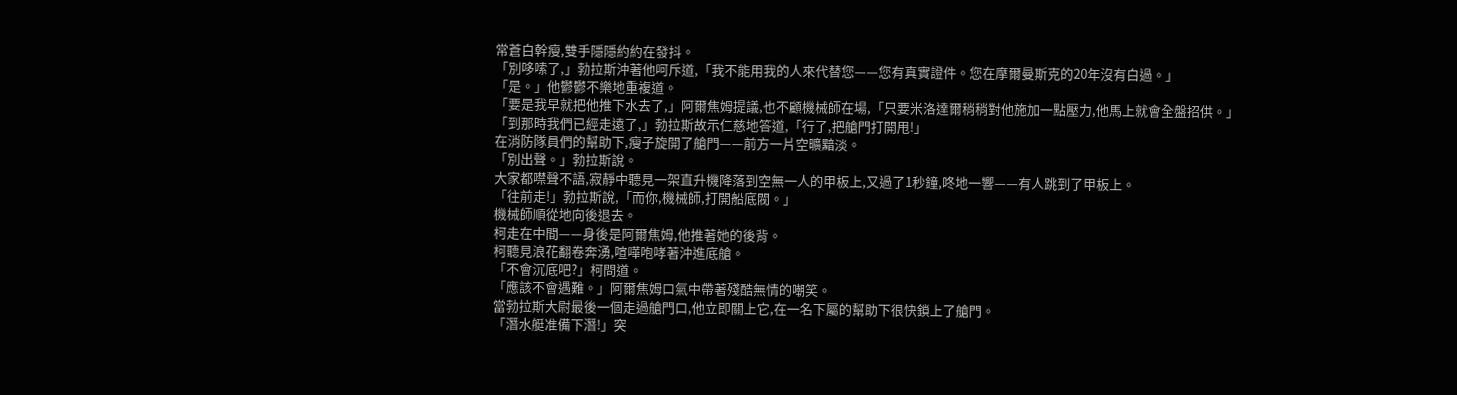常蒼白幹瘦,雙手隱隱約約在發抖。
「別哆嗦了,」勃拉斯沖著他呵斥道,「我不能用我的人來代替您——您有真實證件。您在摩爾曼斯克的20年沒有白過。」
「是。」他鬱鬱不樂地重複道。
「要是我早就把他推下水去了,」阿爾焦姆提議,也不顧機械師在場,「只要米洛達爾稍稍對他施加一點壓力,他馬上就會全盤招供。」
「到那時我們已經走遠了,」勃拉斯故示仁慈地答道,「行了,把艙門打開甩!」
在消防隊員們的幫助下,瘦子旋開了艙門——前方一片空曠黯淡。
「別出聲。」勃拉斯說。
大家都噤聲不語,寂靜中聽見一架直升機降落到空無一人的甲板上,又過了1秒鐘,咚地一響——有人跳到了甲板上。
「往前走!」勃拉斯說,「而你,機械師,打開船底閥。」
機械師順從地向後退去。
柯走在中間——身後是阿爾焦姆,他推著她的後背。
柯聽見浪花翻卷奔湧,喧嘩咆哮著沖進底艙。
「不會沉底吧?」柯問道。
「應該不會遇難。」阿爾焦姆口氣中帶著殘酷無情的嘲笑。
當勃拉斯大尉最後一個走過艙門口,他立即關上它,在一名下屬的幫助下很快鎖上了艙門。
「潛水艇准備下潛!」突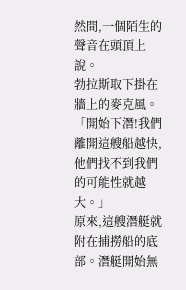然間,一個陌生的聲音在頭頂上說。
勃拉斯取下掛在牆上的麥克風。
「開始下潛!我們離開這艘船越快,他們找不到我們的可能性就越大。」
原來,這艘潛艇就附在捕撈船的底部。潛艇開始無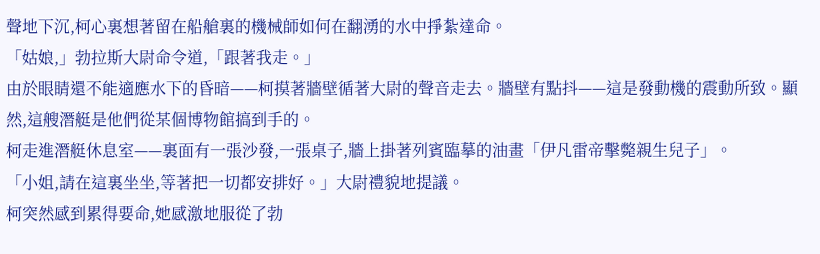聲地下沉,柯心裏想著留在船艙裏的機械師如何在翻湧的水中掙紮達命。
「姑娘,」勃拉斯大尉命令道,「跟著我走。」
由於眼睛還不能適應水下的昏暗——柯摸著牆壁循著大尉的聲音走去。牆壁有點抖——這是發動機的震動所致。顯然,這艘潛艇是他們從某個博物館搞到手的。
柯走進潛艇休息室——裏面有一張沙發,一張桌子,牆上掛著列賓臨摹的油畫「伊凡雷帝擊斃親生兒子」。
「小姐,請在這裏坐坐,等著把一切都安排好。」大尉禮貌地提議。
柯突然感到累得要命,她感激地服從了勃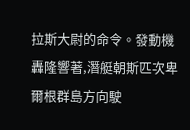拉斯大尉的命令。發動機轟隆響著,潛艇朝斯匹次卑爾根群島方向駛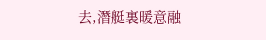去,潛艇裏暖意融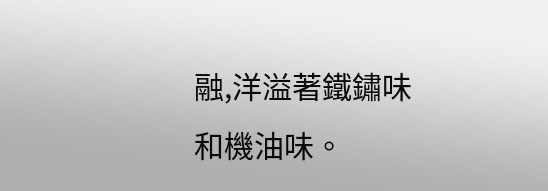融,洋溢著鐵鏽味和機油味。